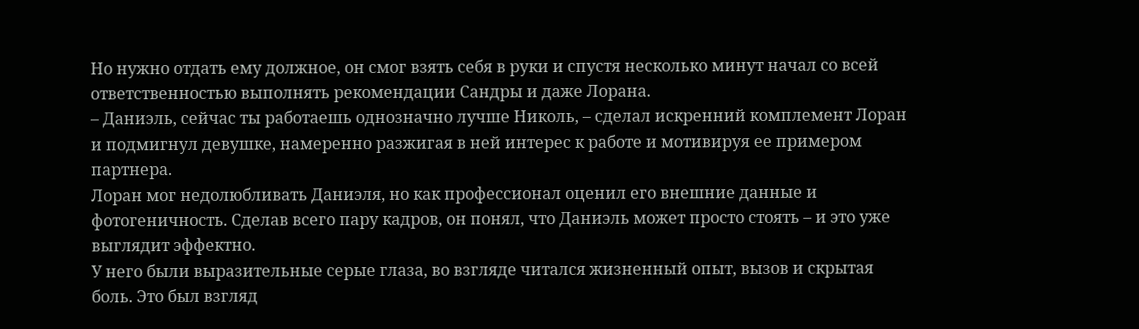Но нужно отдать ему должное, он смог взять себя в руки и спустя несколько минут начал со всей ответственностью выполнять рекомендации Сандры и даже Лорана.
– Даниэль, сейчас ты работаешь однозначно лучше Николь, – сделал искренний комплемент Лоран и подмигнул девушке, намеренно разжигая в ней интерес к работе и мотивируя ее примером партнера.
Лоран мог недолюбливать Даниэля, но как профессионал оценил его внешние данные и фотогеничность. Сделав всего пару кадров, он понял, что Даниэль может просто стоять – и это уже выглядит эффектно.
У него были выразительные серые глаза, во взгляде читался жизненный опыт, вызов и скрытая боль. Это был взгляд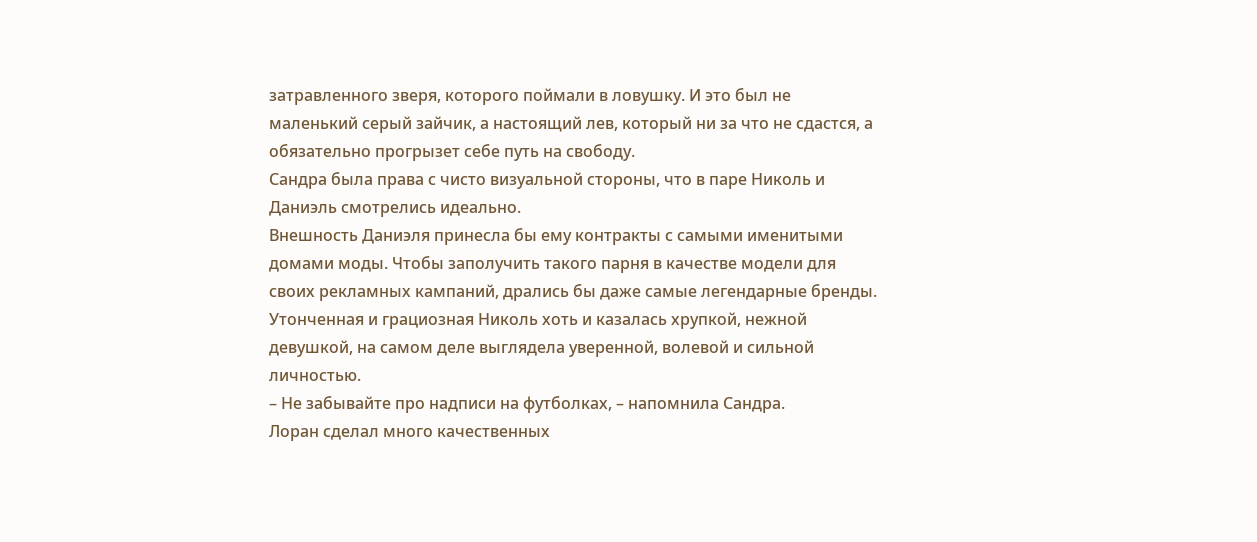затравленного зверя, которого поймали в ловушку. И это был не маленький серый зайчик, а настоящий лев, который ни за что не сдастся, а обязательно прогрызет себе путь на свободу.
Сандра была права с чисто визуальной стороны, что в паре Николь и Даниэль смотрелись идеально.
Внешность Даниэля принесла бы ему контракты с самыми именитыми домами моды. Чтобы заполучить такого парня в качестве модели для своих рекламных кампаний, дрались бы даже самые легендарные бренды.
Утонченная и грациозная Николь хоть и казалась хрупкой, нежной девушкой, на самом деле выглядела уверенной, волевой и сильной личностью.
– Не забывайте про надписи на футболках, – напомнила Сандра.
Лоран сделал много качественных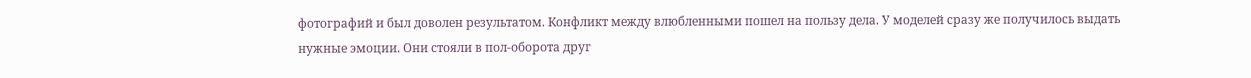фотографий и был доволен результатом. Конфликт между влюбленными пошел на пользу дела. У моделей сразу же получилось выдать нужные эмоции. Они стояли в пол-оборота друг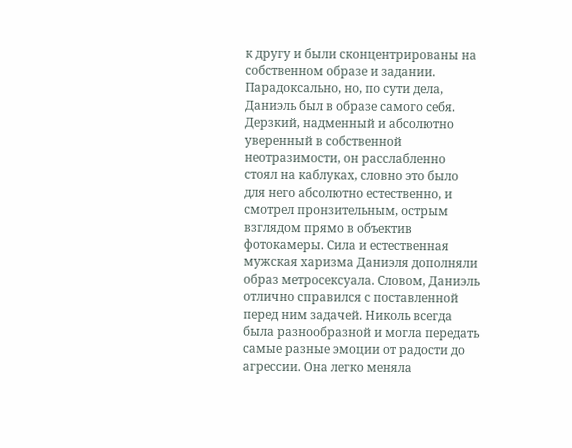к другу и были сконцентрированы на собственном образе и задании. Парадоксально, но, по сути дела, Даниэль был в образе самого себя. Дерзкий, надменный и абсолютно уверенный в собственной неотразимости, он расслабленно стоял на каблуках, словно это было для него абсолютно естественно, и смотрел пронзительным, острым взглядом прямо в объектив фотокамеры. Сила и естественная мужская харизма Даниэля дополняли образ метросексуала. Словом, Даниэль отлично справился с поставленной перед ним задачей. Николь всегда была разнообразной и могла передать самые разные эмоции от радости до агрессии. Она легко меняла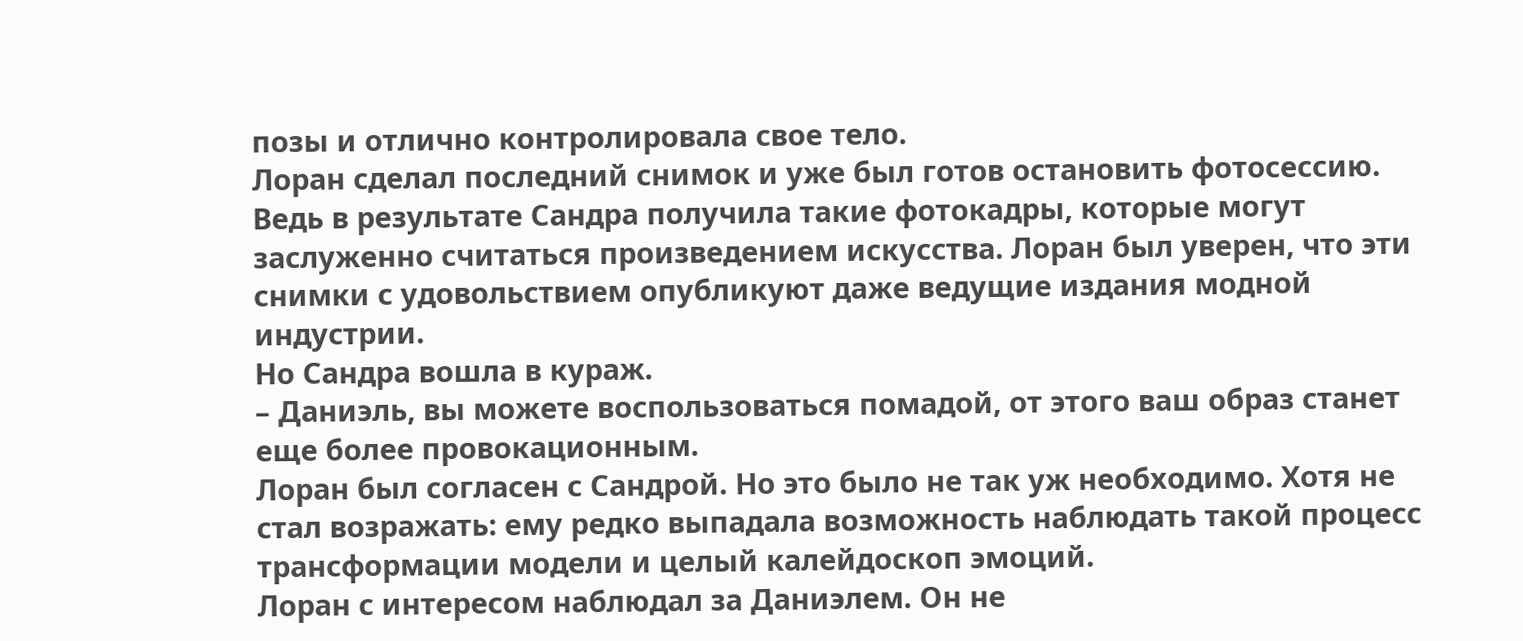позы и отлично контролировала свое тело.
Лоран сделал последний снимок и уже был готов остановить фотосессию. Ведь в результате Сандра получила такие фотокадры, которые могут заслуженно считаться произведением искусства. Лоран был уверен, что эти снимки с удовольствием опубликуют даже ведущие издания модной индустрии.
Но Сандра вошла в кураж.
– Даниэль, вы можете воспользоваться помадой, от этого ваш образ станет еще более провокационным.
Лоран был согласен с Сандрой. Но это было не так уж необходимо. Хотя не стал возражать: ему редко выпадала возможность наблюдать такой процесс трансформации модели и целый калейдоскоп эмоций.
Лоран с интересом наблюдал за Даниэлем. Он не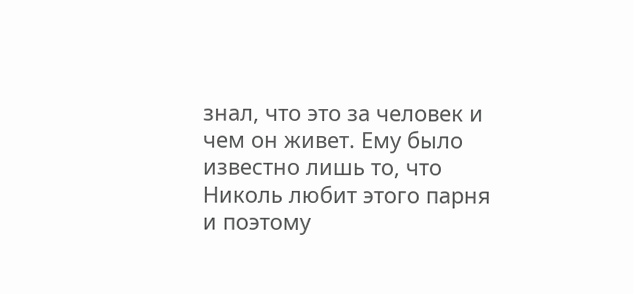знал, что это за человек и чем он живет. Ему было известно лишь то, что Николь любит этого парня и поэтому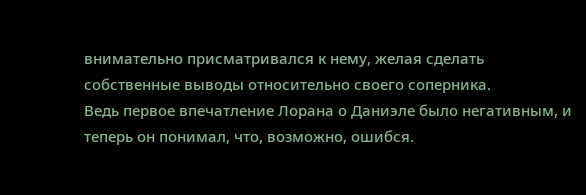внимательно присматривался к нему, желая сделать собственные выводы относительно своего соперника.
Ведь первое впечатление Лорана о Даниэле было негативным, и теперь он понимал, что, возможно, ошибся.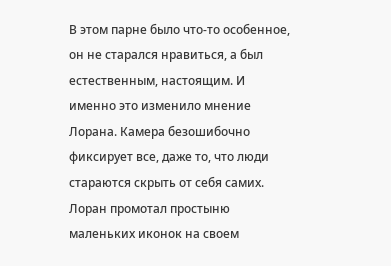В этом парне было что-то особенное, он не старался нравиться, а был естественным, настоящим. И именно это изменило мнение Лорана. Камера безошибочно фиксирует все, даже то, что люди стараются скрыть от себя самих.
Лоран промотал простыню маленьких иконок на своем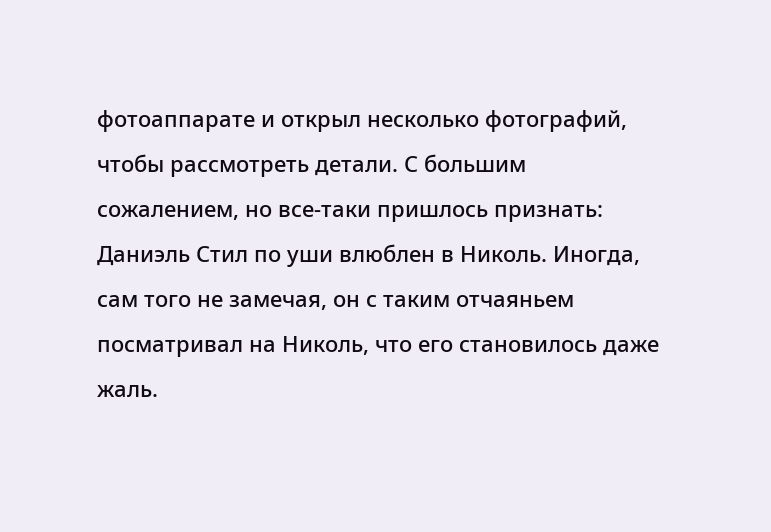фотоаппарате и открыл несколько фотографий, чтобы рассмотреть детали. С большим сожалением, но все-таки пришлось признать: Даниэль Стил по уши влюблен в Николь. Иногда, сам того не замечая, он с таким отчаяньем посматривал на Николь, что его становилось даже жаль.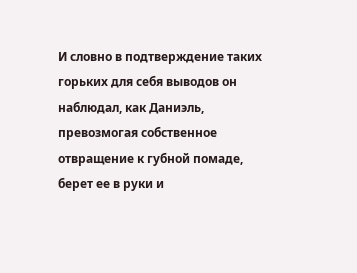И словно в подтверждение таких горьких для себя выводов он наблюдал, как Даниэль, превозмогая собственное отвращение к губной помаде, берет ее в руки и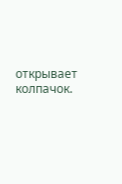открывает колпачок.